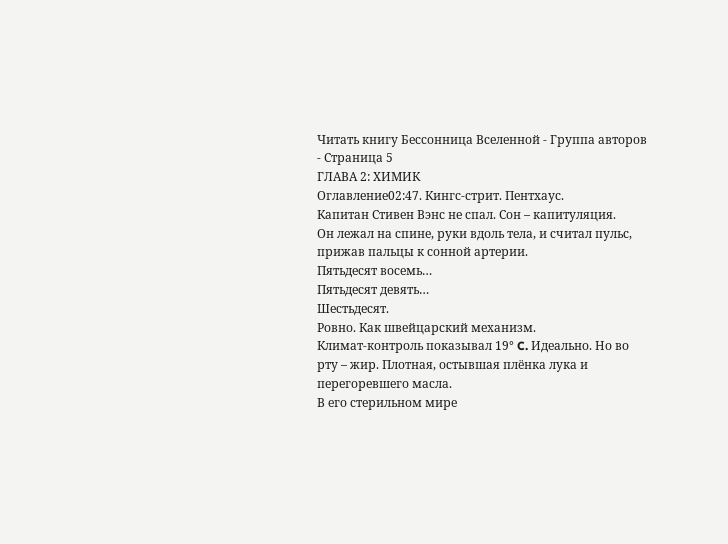Читать книгу Бессонница Вселенной - Группа авторов - Страница 5
ГЛАВА 2: ХИМИК
Оглавление02:47. Кингс-стрит. Пентхаус.
Капитан Стивен Вэнс не спал. Сон – капитуляция.
Он лежал на спине, руки вдоль тела, и считал пульс, прижав пальцы к сонной артерии.
Пятьдесят восемь…
Пятьдесят девять…
Шестьдесят.
Ровно. Как швейцарский механизм.
Климат-контроль показывал 19° C. Идеально. Но во рту – жир. Плотная, остывшая плёнка лука и перегоревшего масла.
В его стерильном мире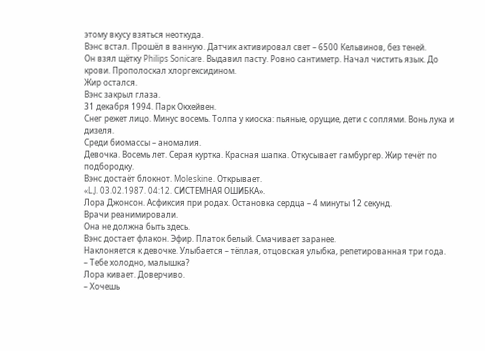этому вкусу взяться неоткуда.
Вэнс встал. Прошёл в ванную. Датчик активировал свет – 6500 Кельвинов, без теней.
Он взял щётку Philips Sonicare. Выдавил пасту. Ровно сантиметр. Начал чистить язык. До крови. Прополоскал хлоргексидином.
Жир остался.
Вэнс закрыл глаза.
31 декабря 1994. Парк Окхейвен.
Снег режет лицо. Минус восемь. Толпа у киоска: пьяные, орущие, дети с соплями. Вонь лука и дизеля.
Среди биомассы – аномалия.
Девочка. Восемь лет. Серая куртка. Красная шапка. Откусывает гамбургер. Жир течёт по подбородку.
Вэнс достаёт блокнот. Moleskine. Открывает.
«L.J. 03.02.1987. 04:12. СИСТЕМНАЯ ОШИБКА».
Лора Джонсон. Асфиксия при родах. Остановка сердца – 4 минуты 12 секунд.
Врачи реанимировали.
Она не должна быть здесь.
Вэнс достает флакон. Эфир. Платок белый. Смачивает заранее.
Наклоняется к девочке. Улыбается – тёплая, отцовская улыбка, репетированная три года.
– Тебе холодно, малышка?
Лора кивает. Доверчиво.
– Хочешь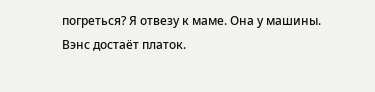погреться? Я отвезу к маме. Она у машины.
Вэнс достаёт платок.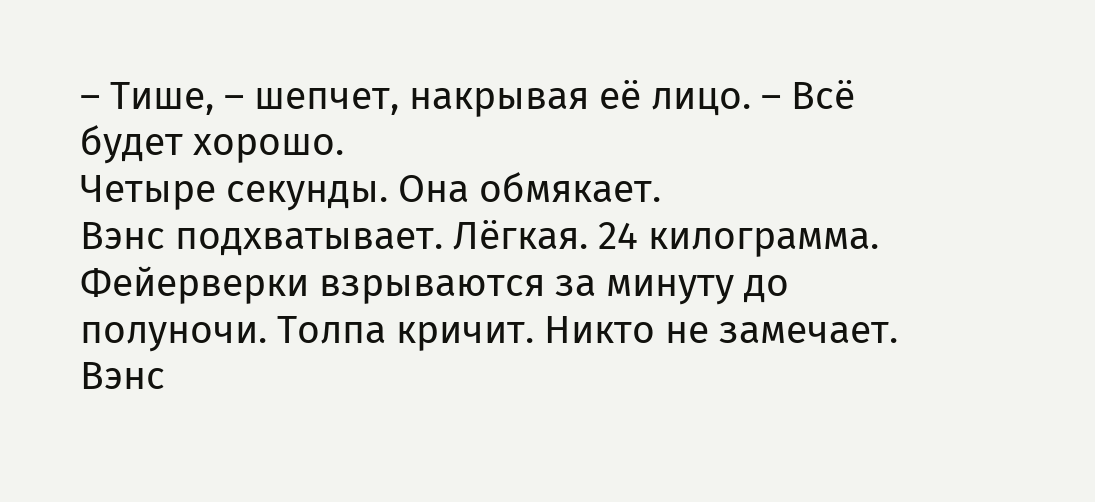– Тише, – шепчет, накрывая её лицо. – Всё будет хорошо.
Четыре секунды. Она обмякает.
Вэнс подхватывает. Лёгкая. 24 килограмма.
Фейерверки взрываются за минуту до полуночи. Толпа кричит. Никто не замечает.
Вэнс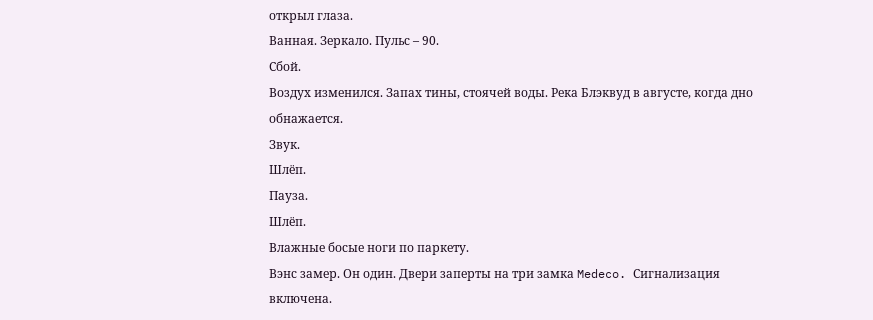открыл глаза.
Ванная. Зеркало. Пульс – 90.
Сбой.
Воздух изменился. Запах тины, стоячей воды. Река Блэквуд в августе, когда дно обнажается.
Звук.
Шлёп.
Пауза.
Шлёп.
Влажные босые ноги по паркету.
Вэнс замер. Он один. Двери заперты на три замка Medeco. Сигнализация включена.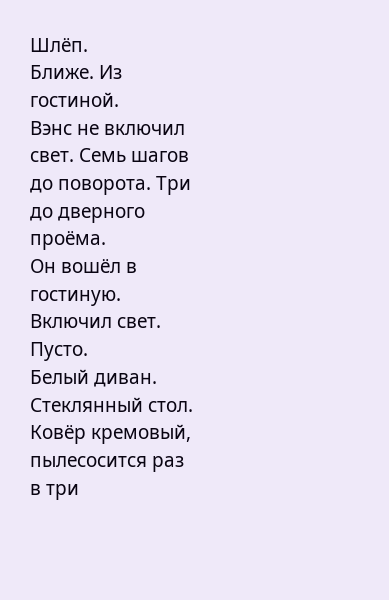Шлёп.
Ближе. Из гостиной.
Вэнс не включил свет. Семь шагов до поворота. Три до дверного проёма.
Он вошёл в гостиную. Включил свет.
Пусто.
Белый диван. Стеклянный стол. Ковёр кремовый, пылесосится раз в три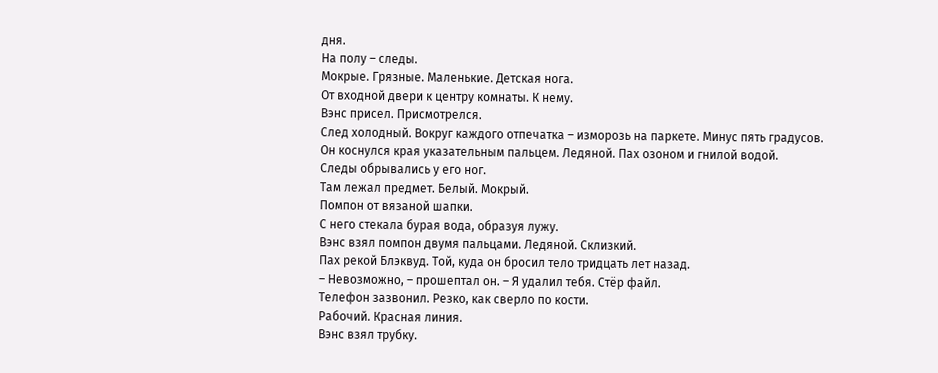дня.
На полу – следы.
Мокрые. Грязные. Маленькие. Детская нога.
От входной двери к центру комнаты. К нему.
Вэнс присел. Присмотрелся.
След холодный. Вокруг каждого отпечатка – изморозь на паркете. Минус пять градусов.
Он коснулся края указательным пальцем. Ледяной. Пах озоном и гнилой водой.
Следы обрывались у его ног.
Там лежал предмет. Белый. Мокрый.
Помпон от вязаной шапки.
С него стекала бурая вода, образуя лужу.
Вэнс взял помпон двумя пальцами. Ледяной. Склизкий.
Пах рекой Блэквуд. Той, куда он бросил тело тридцать лет назад.
– Невозможно, – прошептал он. – Я удалил тебя. Стёр файл.
Телефон зазвонил. Резко, как сверло по кости.
Рабочий. Красная линия.
Вэнс взял трубку.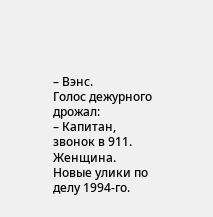– Вэнс.
Голос дежурного дрожал:
– Капитан, звонок в 911. Женщина. Новые улики по делу 1994-го.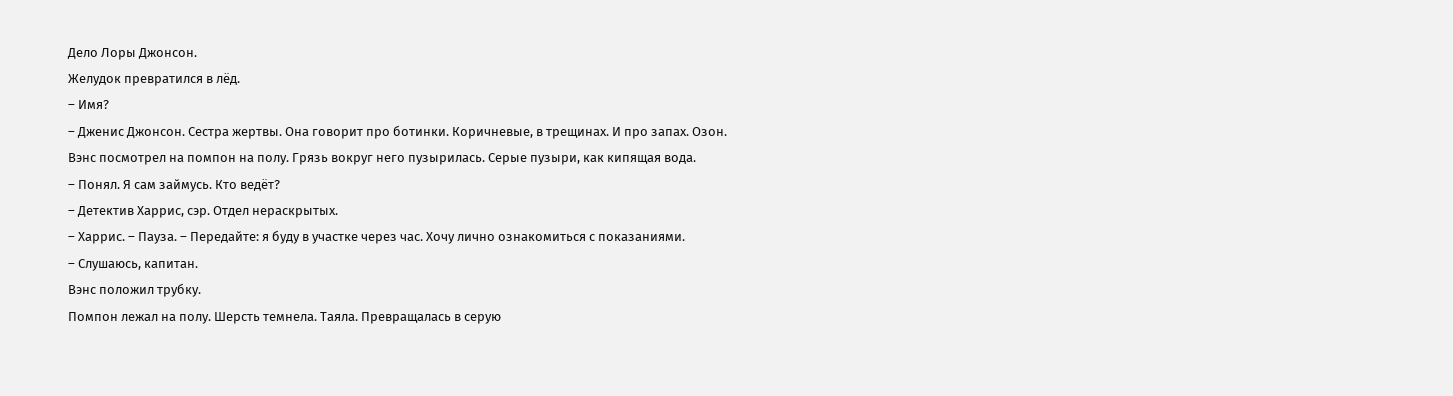Дело Лоры Джонсон.
Желудок превратился в лёд.
– Имя?
– Дженис Джонсон. Сестра жертвы. Она говорит про ботинки. Коричневые, в трещинах. И про запах. Озон.
Вэнс посмотрел на помпон на полу. Грязь вокруг него пузырилась. Серые пузыри, как кипящая вода.
– Понял. Я сам займусь. Кто ведёт?
– Детектив Харрис, сэр. Отдел нераскрытых.
– Харрис. – Пауза. – Передайте: я буду в участке через час. Хочу лично ознакомиться с показаниями.
– Слушаюсь, капитан.
Вэнс положил трубку.
Помпон лежал на полу. Шерсть темнела. Таяла. Превращалась в серую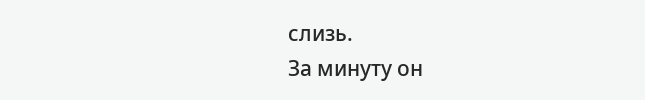слизь.
За минуту он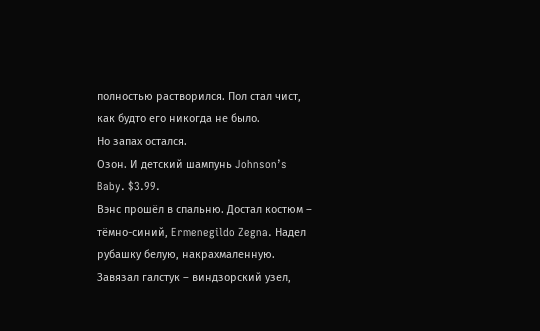полностью растворился. Пол стал чист, как будто его никогда не было.
Но запах остался.
Озон. И детский шампунь Johnson’s Baby. $3.99.
Вэнс прошёл в спальню. Достал костюм – тёмно-синий, Ermenegildo Zegna. Надел рубашку белую, накрахмаленную. Завязал галстук – виндзорский узел,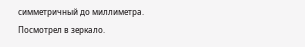симметричный до миллиметра.
Посмотрел в зеркало.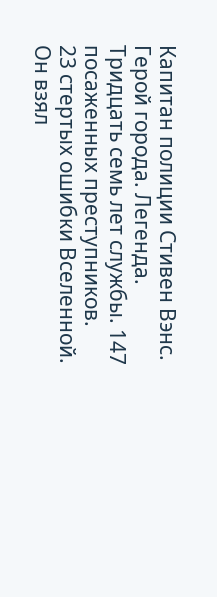Капитан полиции Стивен Вэнс. Герой города. Легенда. Тридцать семь лет службы. 147 посаженных преступников.
23 стертых ошибки Вселенной.
Он взял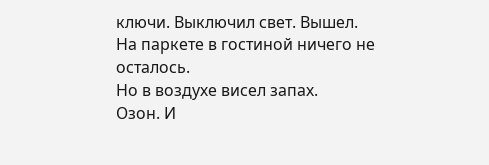ключи. Выключил свет. Вышел.
На паркете в гостиной ничего не осталось.
Но в воздухе висел запах.
Озон. И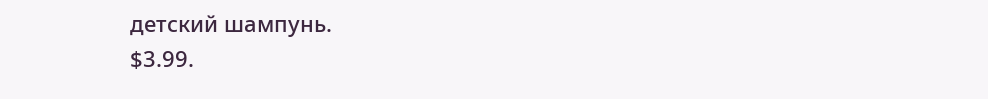детский шампунь.
$3.99.